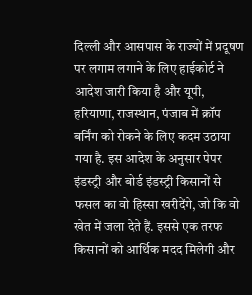दिल्ली और आसपास के राज्यों में प्रदूषण पर लगाम लगाने के लिए हाईकोर्ट ने आदेश जारी किया है और यूपी, हरियाणा, राजस्थान, पंजाब में क्रॉप बर्निंग को रोकने के लिए कदम उठाया गया है. इस आदेश के अनुसार पेपर इंडस्ट्री और बोर्ड इंडस्ट्री किसानों से फसल का वो हिस्सा खरीदेंगे, जो कि वो खेत में जला देते हैं. इससे एक तरफ किसानों को आर्थिक मदद मिलेगी और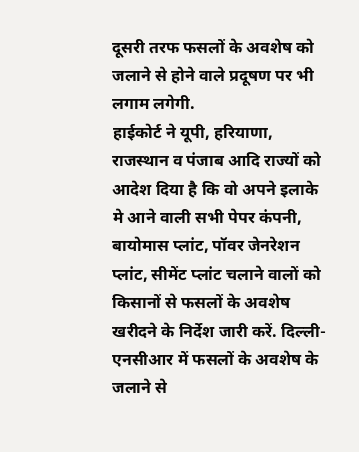दूसरी तरफ फसलों के अवशेष को जलाने से होने वाले प्रदूषण पर भी लगाम लगेगी.
हाईकोर्ट ने यूपी, हरियाणा, राजस्थान व पंजाब आदि राज्यों को आदेश दिया है कि वो अपने इलाके मे आने वाली सभी पेपर कंपनी, बायोमास प्लांट, पॉवर जेनरेशन प्लांट, सीमेंट प्लांट चलाने वालों को किसानों से फसलों के अवशेष खरीदने के निर्देश जारी करें. दिल्ली-एनसीआर में फसलों के अवशेष के जलाने से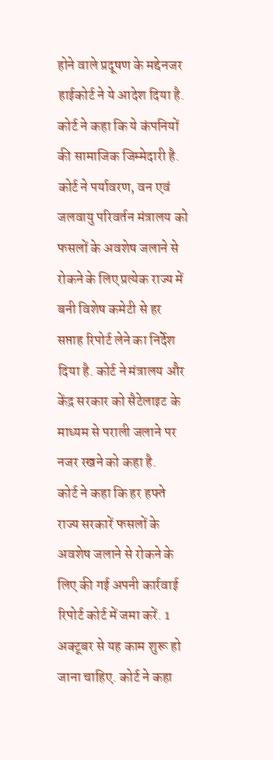होने वाले प्रदूषण के मद्देनजर हाईकोर्ट ने ये आदेश दिया है.
कोर्ट ने कहा कि ये कंपनियों की सामाजिक जिम्मेदारी है. कोर्ट ने पर्यावरण, वन एवं जलवायु परिवर्तन मंत्रालय को फसलों के अवशेष जलाने से रोकने के लिए प्रत्येक राज्य में बनी विशेष कमेटी से हर सप्ताह रिपोर्ट लेने का निर्देश दिया है. कोर्ट ने मंत्रालय और केंद्र सरकार को सैटेलाइट के माध्यम से पराली जलाने पर नजर रखने को कहा है.
कोर्ट ने कहा कि हर हफ्ते राज्य सरकारें फसलों के अवशेष जलाने से रोकने के लिए की गई अपनी कार्रवाई रिपोर्ट कोर्ट में जमा करें. 1 अक्टूबर से यह काम शुरू हो जाना चाहिए. कोर्ट ने कहा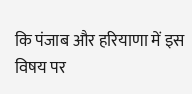कि पंजाब और हरियाणा में इस विषय पर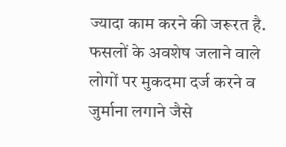ज्यादा काम करने की जरूरत है. फसलों के अवशेष जलाने वाले लोगों पर मुकदमा दर्ज करने व जुर्माना लगाने जैसे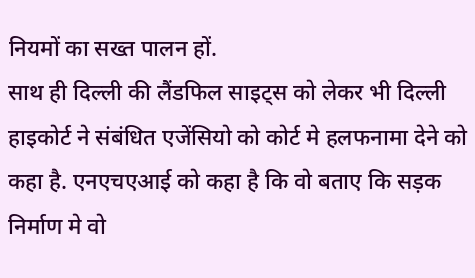नियमों का सख्त पालन हों.
साथ ही दिल्ली की लैंडफिल साइट्स को लेकर भी दिल्ली हाइकोर्ट ने संबंधित एजेंसियो को कोर्ट मे हलफनामा देने को कहा है. एनएचएआई को कहा है कि वो बताए कि सड़क निर्माण मे वो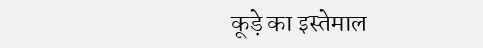कूड़े का इस्तेमाल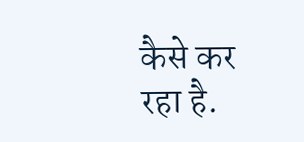कैसे कर रहा है.